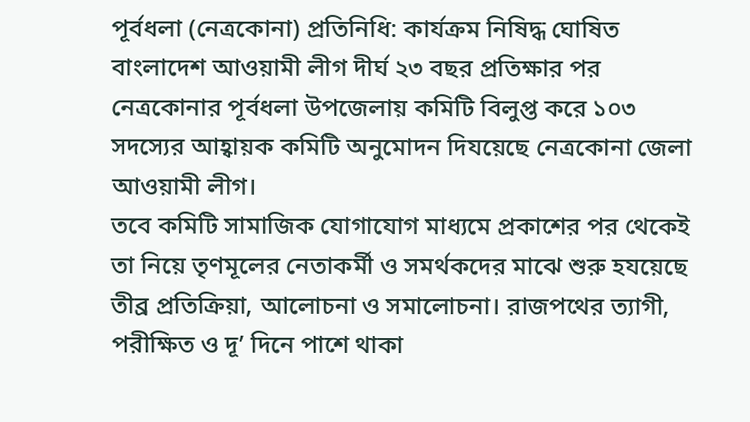পূর্বধলা (নেত্রকোনা) প্রতিনিধি: কার্যক্রম নিষিদ্ধ ঘোষিত বাংলাদেশ আওয়ামী লীগ দীর্ঘ ২৩ বছর প্রতিক্ষার পর নেত্রকোনার পূর্বধলা উপজেলায় কমিটি বিলুপ্ত করে ১০৩ সদস্যের আহ্বায়ক কমিটি অনুমোদন দিযয়েছে নেত্রকোনা জেলা আওয়ামী লীগ।
তবে কমিটি সামাজিক যোগাযোগ মাধ্যমে প্রকাশের পর থেকেই তা নিয়ে তৃণমূলের নেতাকর্মী ও সমর্থকদের মাঝে শুরু হযয়েছে তীব্র প্রতিক্রিয়া, আলোচনা ও সমালোচনা। রাজপথের ত্যাগী, পরীক্ষিত ও দূ’ দিনে পাশে থাকা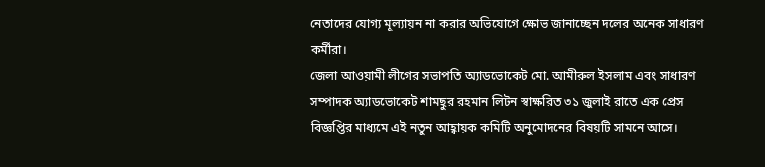নেতাদের যোগ্য মূল্যায়ন না করার অভিযোগে ক্ষোভ জানাচ্ছেন দলের অনেক সাধারণ কর্মীরা।
জেলা আওয়ামী লীগের সভাপতি অ্যাডভোকেট মো. আমীরুল ইসলাম এবং সাধারণ সম্পাদক অ্যাডভোকেট শামছুর রহমান লিটন স্বাক্ষরিত ৩১ জুলাই রাতে এক প্রেস বিজ্ঞপ্তির মাধ্যমে এই নতুন আহ্বায়ক কমিটি অনুমোদনের বিষয়টি সামনে আসে।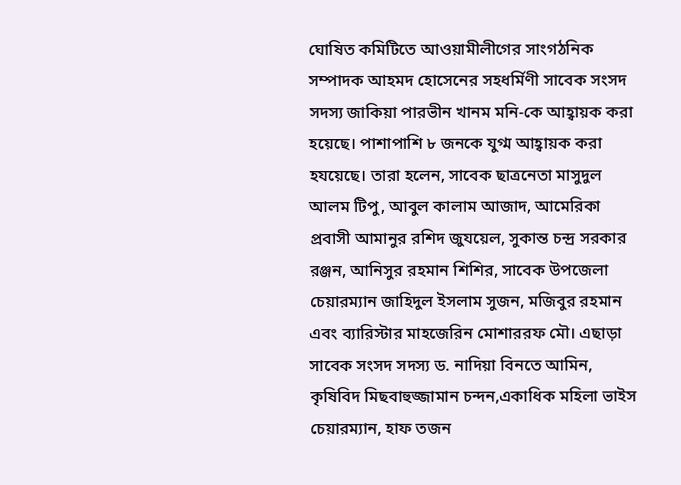ঘোষিত কমিটিতে আওয়ামীলীগের সাংগঠনিক সম্পাদক আহমদ হোসেনের সহধর্মিণী সাবেক সংসদ সদস্য জাকিয়া পারভীন খানম মনি-কে আহ্বায়ক করা হয়েছে। পাশাপাশি ৮ জনকে যুগ্ম আহ্বায়ক করা হযয়েছে। তারা হলেন, সাবেক ছাত্রনেতা মাসুদুল আলম টিপু, আবুল কালাম আজাদ, আমেরিকা প্রবাসী আমানুর রশিদ জুযয়েল, সুকান্ত চন্দ্র সরকার রঞ্জন, আনিসুর রহমান শিশির, সাবেক উপজেলা চেয়ারম্যান জাহিদুল ইসলাম সুজন, মজিবুর রহমান এবং ব্যারিস্টার মাহজেরিন মোশাররফ মৌ। এছাড়া সাবেক সংসদ সদস্য ড. নাদিয়া বিনতে আমিন, কৃষিবিদ মিছবাহুজ্জামান চন্দন,একাধিক মহিলা ভাইস চেয়ারম্যান, হাফ তজন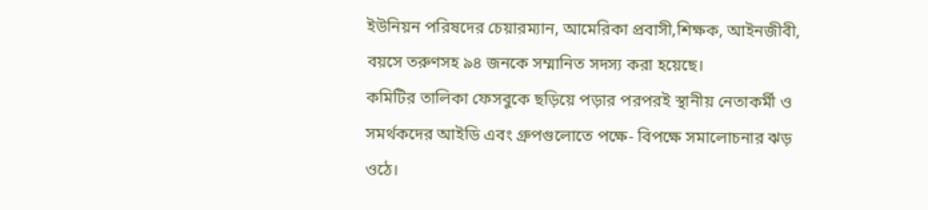ইউনিয়ন পরিষদের চেয়ারম্যান, আমেরিকা প্রবাসী,শিক্ষক, আইনজীবী, বয়সে তরুণসহ ৯৪ জনকে সম্মানিত সদস্য করা হয়েছে।
কমিটির তালিকা ফেসবুকে ছড়িয়ে পড়ার পরপরই স্থানীয় নেতাকর্মী ও সমর্থকদের আইডি এবং গ্রুপগুলোতে পক্ষে- বিপক্ষে সমালোচনার ঝড় ওঠে।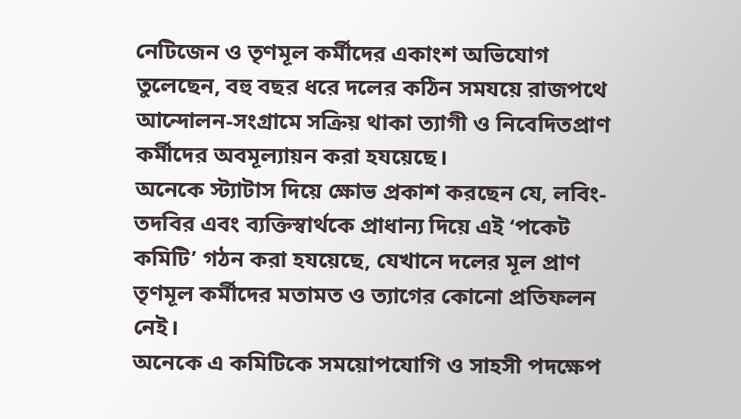নেটিজেন ও তৃণমূল কর্মীদের একাংশ অভিযোগ তুলেছেন, বহু বছর ধরে দলের কঠিন সমযয়ে রাজপথে আন্দোলন-সংগ্রামে সক্রিয় থাকা ত্যাগী ও নিবেদিতপ্রাণ কর্মীদের অবমূল্যায়ন করা হযয়েছে।
অনেকে স্ট্যাটাস দিয়ে ক্ষোভ প্রকাশ করছেন যে, লবিং-তদবির এবং ব্যক্তিস্বার্থকে প্রাধান্য দিয়ে এই ‘পকেট কমিটি’ গঠন করা হযয়েছে, যেখানে দলের মূল প্রাণ তৃণমূল কর্মীদের মতামত ও ত্যাগের কোনো প্রতিফলন নেই।
অনেকে এ কমিটিকে সময়োপযোগি ও সাহসী পদক্ষেপ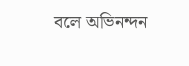বলে অভিনন্দন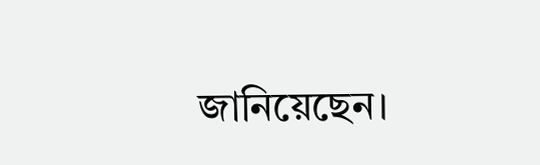জানিয়েছেন।